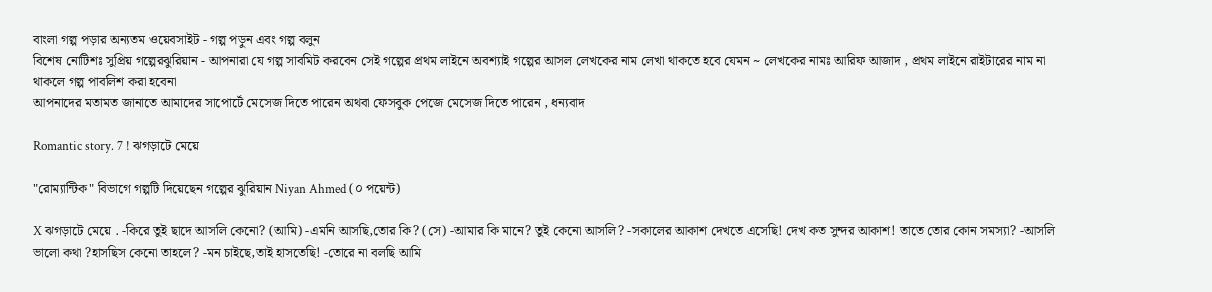বাংলা গল্প পড়ার অন্যতম ওয়েবসাইট - গল্প পড়ুন এবং গল্প বলুন
বিশেষ নোটিশঃ সুপ্রিয় গল্পেরঝুরিয়ান - আপনারা যে গল্প সাবমিট করবেন সেই গল্পের প্রথম লাইনে অবশ্যাই গল্পের আসল লেখকের নাম লেখা থাকতে হবে যেমন ~ লেখকের নামঃ আরিফ আজাদ , প্রথম লাইনে রাইটারের নাম না থাকলে গল্প পাবলিশ করা হবেনা
আপনাদের মতামত জানাতে আমাদের সাপোর্টে মেসেজ দিতে পারেন অথবা ফেসবুক পেজে মেসেজ দিতে পারেন , ধন্যবাদ

Romantic story. 7 ! ঝগড়াটে মেয়ে

"রোম্যান্টিক" বিভাগে গল্পটি দিয়েছেন গল্পের ঝুরিয়ান Niyan Ahmed (০ পয়েন্ট)

X ঝগড়াটে মেয়ে . -কিরে তুই ছাদে আসলি কেনো? (আমি) -এমনি আসছি,তোর কি? (সে) -আমার কি মানে? তুই কেনো আসলি? -সকালের আকাশ দেখতে এসেছি! দেখ কত সুন্দর আকাশ! তাতে তোর কোন সমস্যা? -আসলি ভালো কথা ?হাসছিস কেনো তাহলে? -মন চাইছে,তাই হাসতেছি! -তোরে না বলছি আমি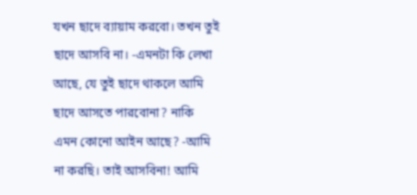যখন ছাদে ব্যায়াম করবো। তখন তুই ছাদে আসবি না। -এমনটা কি লেখা আছে, যে তুই ছাদে থাকলে আমি ছাদে আসতে পারবোনা? নাকি এমন কোনো আইন আছে? -আমি না করছি। তাই আসবিনা! আমি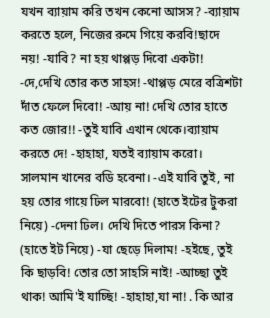যখন ব্যায়াম করি তখন কেনো আসস? -ব্যায়াম করতে হলে, নিজের রুমে গিয়ে করবি!ছাদে নয়! -যাবি? না হয় থাপ্পড় দিবো একটা! -দে,দেখি তোর কত সাহস! -থাপ্পড় মেরে বত্রিশটা দাঁত ফেলে দিবো! -আয় না! দেখি তোর হাতে কত জোর!! -তুই যাবি এখান থেকে।ব্যায়াম করতে দে! -হাহাহা, যতই ব্যায়াম করো। সালমান খানের বডি হবেনা। -এই যাবি তুই, না হয় তোর গায়ে ঢিল মারবো! (হাতে ইটের টুকরা নিয়ে) -দেনা ঢিল। দেখি দিতে পারস কিনা? (হাতে ইট নিয়ে) -যা ছেড়ে দিলাম! -হইছে, তুই কি ছাড়বি! তোর তো সাহসি নাই! -আচ্ছা তুই থাক! আমি'ই যাচ্ছি! -হাহাহা,যা না! . কি আর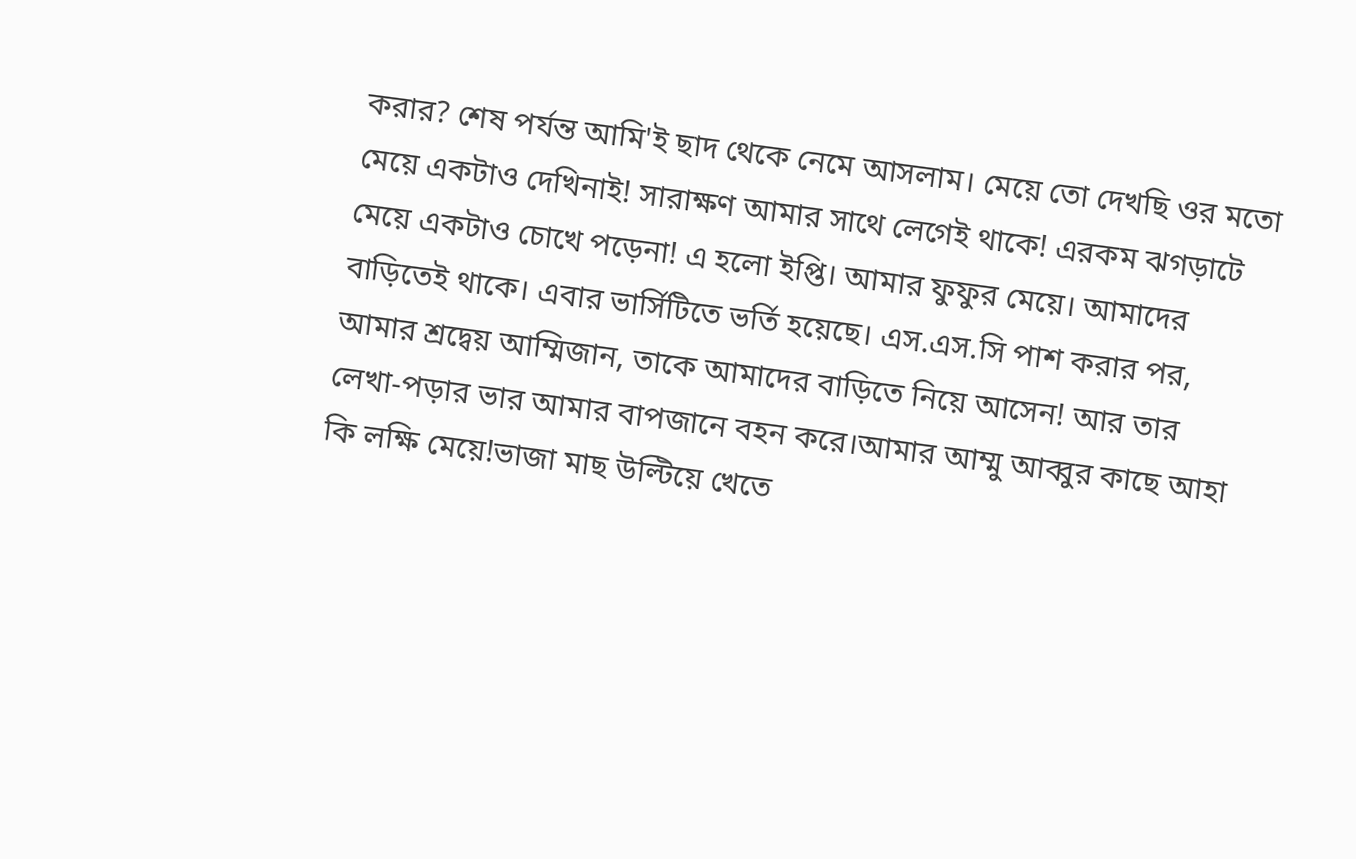করার? শেষ পর্যন্ত আমি'ই ছাদ থেকে নেমে আসলাম। মেয়ে তো দেখছি ওর মতো মেয়ে একটাও দেখিনাই! সারাক্ষণ আমার সাথে লেগেই থাকে! এরকম ঝগড়াটে মেয়ে একটাও চোখে পড়েনা! এ হলো ইপ্তি। আমার ফুফুর মেয়ে। আমাদের বাড়িতেই থাকে। এবার ভার্সিটিতে ভর্তি হয়েছে। এস.এস.সি পাশ করার পর, আমার শ্রদ্বেয় আম্মিজান, তাকে আমাদের বাড়িতে নিয়ে আসেন! আর তার লেখা-পড়ার ভার আমার বাপজানে বহন করে।আমার আম্মু আব্বুর কাছে আহা কি লক্ষি মেয়ে!ভাজা মাছ উল্টিয়ে খেতে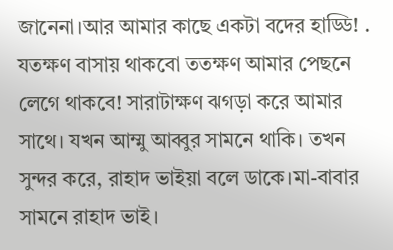জানেনা।আর আমার কাছে একটা বদের হাড্ডি! . যতক্ষণ বাসায় থাকবো ততক্ষণ আমার পেছনে লেগে থাকবে! সারাটাক্ষণ ঝগড়া করে আমার সাথে। যখন আম্মু আব্বুর সামনে থাকি। তখন সুন্দর করে, রাহাদ ভাইয়া বলে ডাকে।মা-বাবার সামনে রাহাদ ভাই।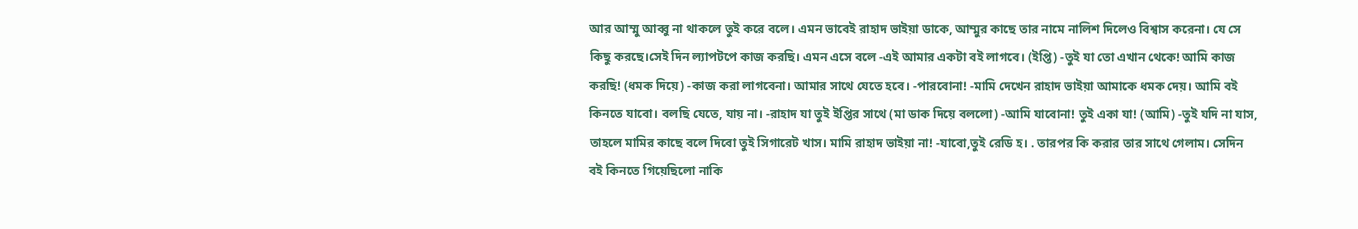আর আম্মু আব্বু না থাকলে তুই করে বলে। এমন ভাবেই রাহাদ ভাইয়া ডাকে, আম্মুর কাছে তার নামে নালিশ দিলেও বিশ্বাস করেনা। যে সে কিছু করছে।সেই দিন ল্যাপটপে কাজ করছি। এমন এসে বলে -এই আমার একটা বই লাগবে। (ইপ্তি) -তুই যা তো এখান থেকে! আমি কাজ করছি! (ধমক দিয়ে) -কাজ করা লাগবেনা। আমার সাথে যেতে হবে। -পারবোনা! -মামি দেখেন রাহাদ ভাইয়া আমাকে ধমক দেয়। আমি বই কিনতে যাবো। বলছি যেতে, যায় না। -রাহাদ যা তুই ইপ্তির সাথে (মা ডাক দিয়ে বললো) -আমি যাবোনা! তুই একা যা! (আমি) -তুই যদি না যাস, তাহলে মামির কাছে বলে দিবো তুই সিগারেট খাস। মামি রাহাদ ভাইয়া না! -যাবো,তুই রেডি হ। . তারপর কি করার তার সাথে গেলাম। সেদিন বই কিনতে গিয়েছিলো নাকি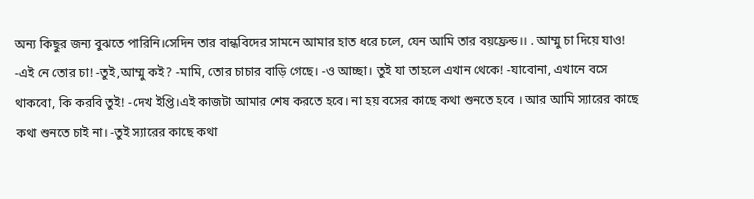অন্য কিছুর জন্য বুঝতে পারিনি।সেদিন তার বান্ধবিদের সামনে আমার হাত ধরে চলে, যেন আমি তার বয়ফ্রেন্ড।। . আম্মু চা দিয়ে যাও! -এই নে তোর চা! -তুই,আম্মু কই? -মামি, তোর চাচার বাড়ি গেছে। -ও আচ্ছা। তুই যা তাহলে এখান থেকে! -যাবোনা, এখানে বসে থাকবো, কি করবি তুই! -দেখ ইপ্তি।এই কাজটা আমার শেষ করতে হবে। না হয় বসের কাছে কথা শুনতে হবে । আর আমি স্যারের কাছে কথা শুনতে চাই না। -তুই স্যারের কাছে কথা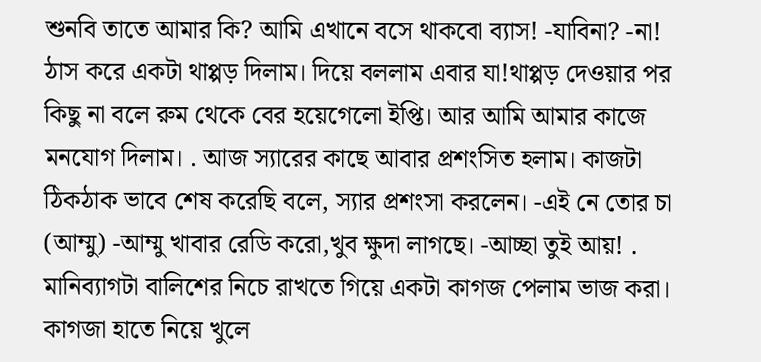শুনবি তাতে আমার কি? আমি এখানে বসে থাকবো ব্যাস! -যাবিনা? -না! ঠাস করে একটা থাপ্পড় দিলাম। দিয়ে বললাম এবার যা!থাপ্পড় দেওয়ার পর কিছু না বলে রুম থেকে বের হয়েগেলো ইপ্তি। আর আমি আমার কাজে মনযোগ দিলাম। . আজ স্যারের কাছে আবার প্রশংসিত হলাম। কাজটা ঠিকঠাক ভাবে শেষ করেছি বলে, স্যার প্রশংসা করলেন। -এই নে তোর চা (আম্মু) -আম্মু খাবার রেডি করো,খুব ক্ষুদা লাগছে। -আচ্ছা তুই আয়! . মানিব্যাগটা বালিশের নিচে রাখতে গিয়ে একটা কাগজ পেলাম ভাজ করা। কাগজা হাতে নিয়ে খুলে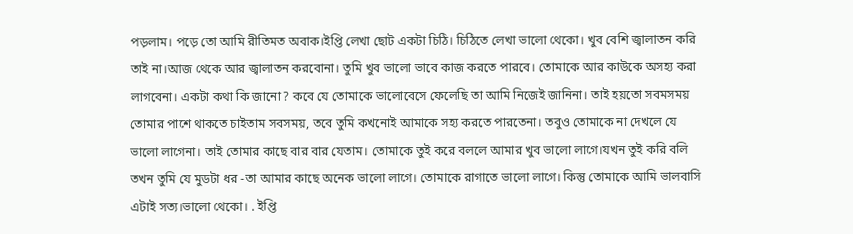পড়লাম। পড়ে তো আমি রীতিমত অবাক।ইপ্তি লেখা ছোট একটা চিঠি। চিঠিতে লেখা ভালো থেকো। খুব বেশি জ্বালাতন করি তাই না।আজ থেকে আর জ্বালাতন করবোনা। তুমি খুব ভালো ভাবে কাজ করতে পারবে। তোমাকে আর কাউকে অসহ্য করা লাগবেনা। একটা কথা কি জানো? কবে যে তোমাকে ভালোবেসে ফেলেছি তা আমি নিজেই জানিনা। তাই হয়তো সবমসময় তোমার পাশে থাকতে চাইতাম সবসময়, তবে তুমি কখনোই আমাকে সহ্য করতে পারতেনা। তবুও তোমাকে না দেখলে যে ভালো লাগেনা। তাই তোমার কাছে বার বার যেতাম। তোমাকে তুই করে বললে আমার খুব ভালো লাগে।যখন তুই করি বলি তখন তুমি যে মুডটা ধর -তা আমার কাছে অনেক ভালো লাগে। তোমাকে রাগাতে ভালো লাগে। কিন্তু তোমাকে আমি ভালবাসি এটাই সত্য।ভালো থেকো। . ইপ্তি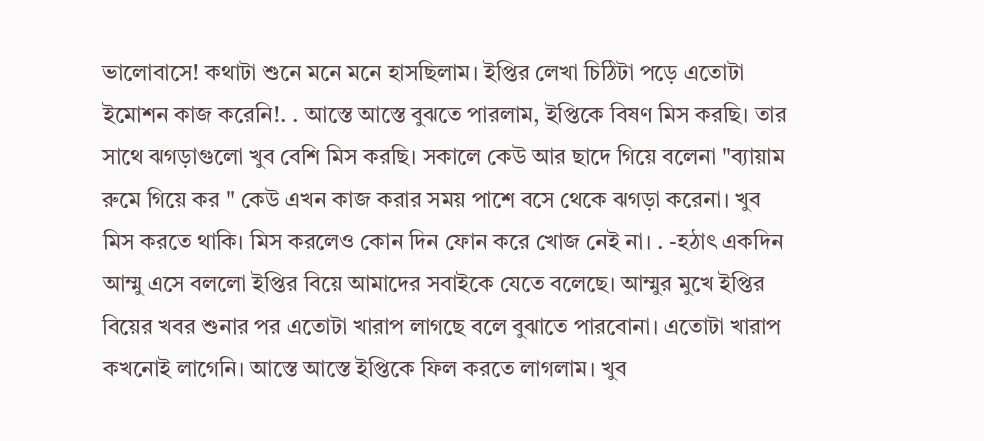ভালোবাসে! কথাটা শুনে মনে মনে হাসছিলাম। ইপ্তির লেখা চিঠিটা পড়ে এতোটা ইমোশন কাজ করেনি!. . আস্তে আস্তে বুঝতে পারলাম, ইপ্তিকে বিষণ মিস করছি। তার সাথে ঝগড়াগুলো খুব বেশি মিস করছি। সকালে কেউ আর ছাদে গিয়ে বলেনা "ব্যায়াম রুমে গিয়ে কর " কেউ এখন কাজ করার সময় পাশে বসে থেকে ঝগড়া করেনা। খুব মিস করতে থাকি। মিস করলেও কোন দিন ফোন করে খোজ নেই না। . -হঠাৎ একদিন আম্মু এসে বললো ইপ্তির বিয়ে আমাদের সবাইকে যেতে বলেছে। আম্মুর মুখে ইপ্তির বিয়ের খবর শুনার পর এতোটা খারাপ লাগছে বলে বুঝাতে পারবোনা। এতোটা খারাপ কখনোই লাগেনি। আস্তে আস্তে ইপ্তিকে ফিল করতে লাগলাম। খুব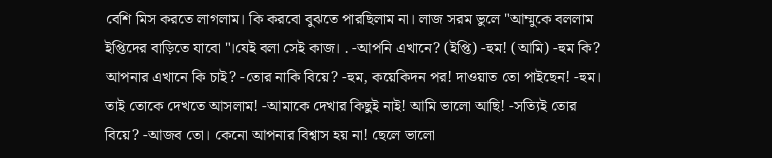বেশি মিস করতে লাগলাম। কি করবো বুঝতে পারছিলাম না। লাজ সরম ভুলে "আম্মুকে বললাম ইপ্তিদের বাড়িতে যাবো "।যেই বলা সেই কাজ। . -আপনি এখানে? (ইপ্তি) -হুম! (আমি) -হুম কি? আপনার এখানে কি চাই? -তোর নাকি বিয়ে? -হুম, কয়েকিদন পর! দাওয়াত তো পাইছেন! -হুম। তাই তোকে দেখতে আসলাম! -আমাকে দেখার কিছুই নাই! আমি ভালো আছি! -সত্যিই তোর বিয়ে? -আজব তো। কেনো আপনার বিশ্বাস হয় না! ছেলে ভালো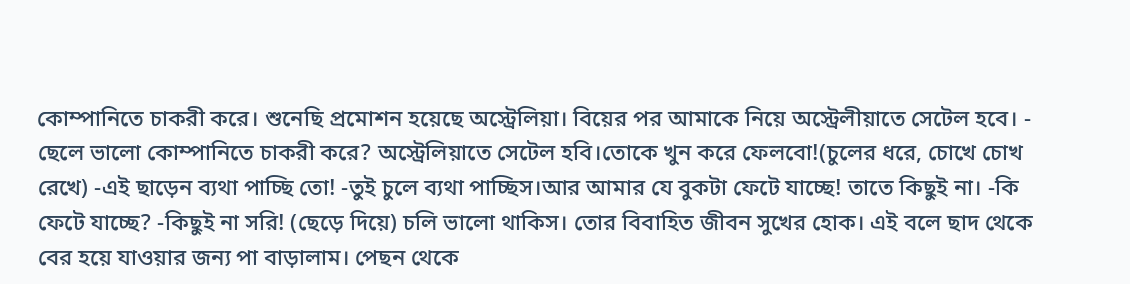কোম্পানিতে চাকরী করে। শুনেছি প্রমোশন হয়েছে অস্ট্রেলিয়া। বিয়ের পর আমাকে নিয়ে অস্ট্রেলীয়াতে সেটেল হবে। - ছেলে ভালো কোম্পানিতে চাকরী করে? অস্ট্রেলিয়াতে সেটেল হবি।তোকে খুন করে ফেলবো!(চুলের ধরে, চোখে চোখ রেখে) -এই ছাড়েন ব্যথা পাচ্ছি তো! -তুই চুলে ব্যথা পাচ্ছিস।আর আমার যে বুকটা ফেটে যাচ্ছে! তাতে কিছুই না। -কি ফেটে যাচ্ছে? -কিছুই না সরি! (ছেড়ে দিয়ে) চলি ভালো থাকিস। তোর বিবাহিত জীবন সুখের হোক। এই বলে ছাদ থেকে বের হয়ে যাওয়ার জন্য পা বাড়ালাম। পেছন থেকে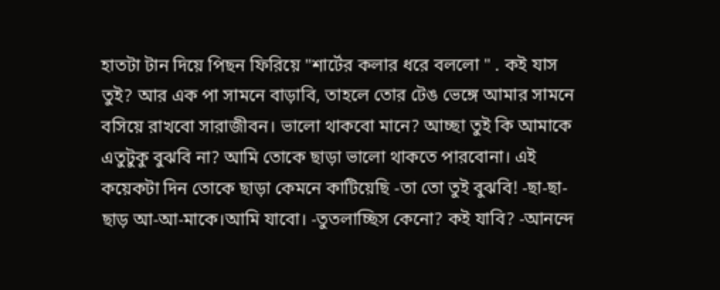হাতটা টান দিয়ে পিছন ফিরিয়ে "শার্টের কলার ধরে বললো " . কই যাস তুই? আর এক পা সামনে বাড়াবি, তাহলে তোর টেঙ ভেঙ্গে আমার সামনে বসিয়ে রাখবো সারাজীবন। ভালো থাকবো মানে? আচ্ছা তুই কি আমাকে এতুটুকু বুঝবি না? আমি তোকে ছাড়া ভালো থাকতে পারবোনা। এই কয়েকটা দিন তোকে ছাড়া কেমনে কাটিয়েছি -তা তো তুই বুঝবি! -ছা-ছা-ছাড় আ-আ-মাকে।আমি যাবো। -তুতলাচ্ছিস কেনো? কই যাবি? -আনন্দে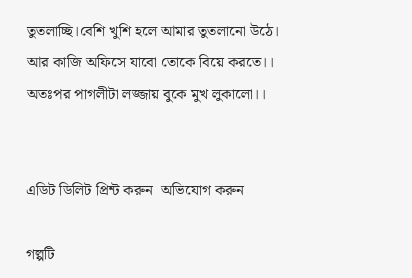তুতলাচ্ছি।বেশি খুশি হলে আমার তুতলানো উঠে। আর কাজি অফিসে যাবো তোকে বিয়ে করতে।। অতঃপর পাগলীটা লজ্জায় বুকে মুখ লুকালো।।


এডিট ডিলিট প্রিন্ট করুন  অভিযোগ করুন

গল্পটি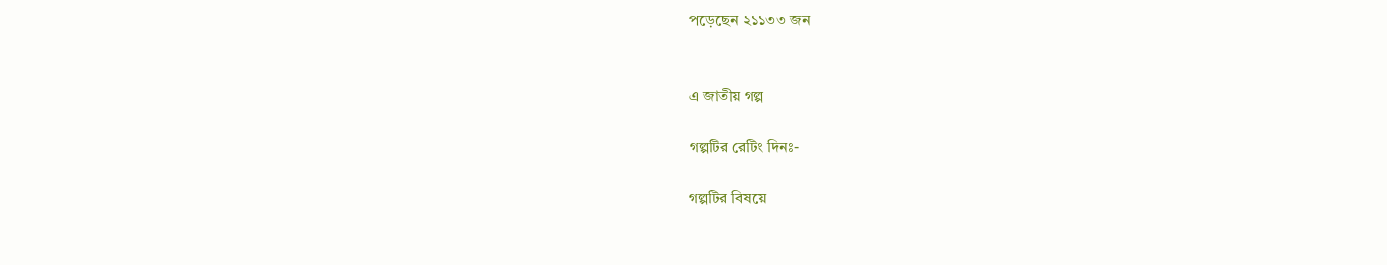পড়েছেন ২১১৩৩ জন


এ জাতীয় গল্প

গল্পটির রেটিং দিনঃ-

গল্পটির বিষয়ে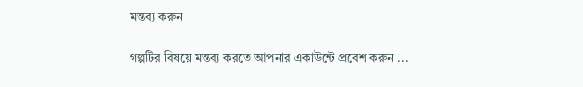মন্তব্য করুন

গল্পটির বিষয়ে মন্তব্য করতে আপনার একাউন্টে প্রবেশ করুন ...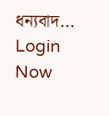ধন্যবাদ... Login Now